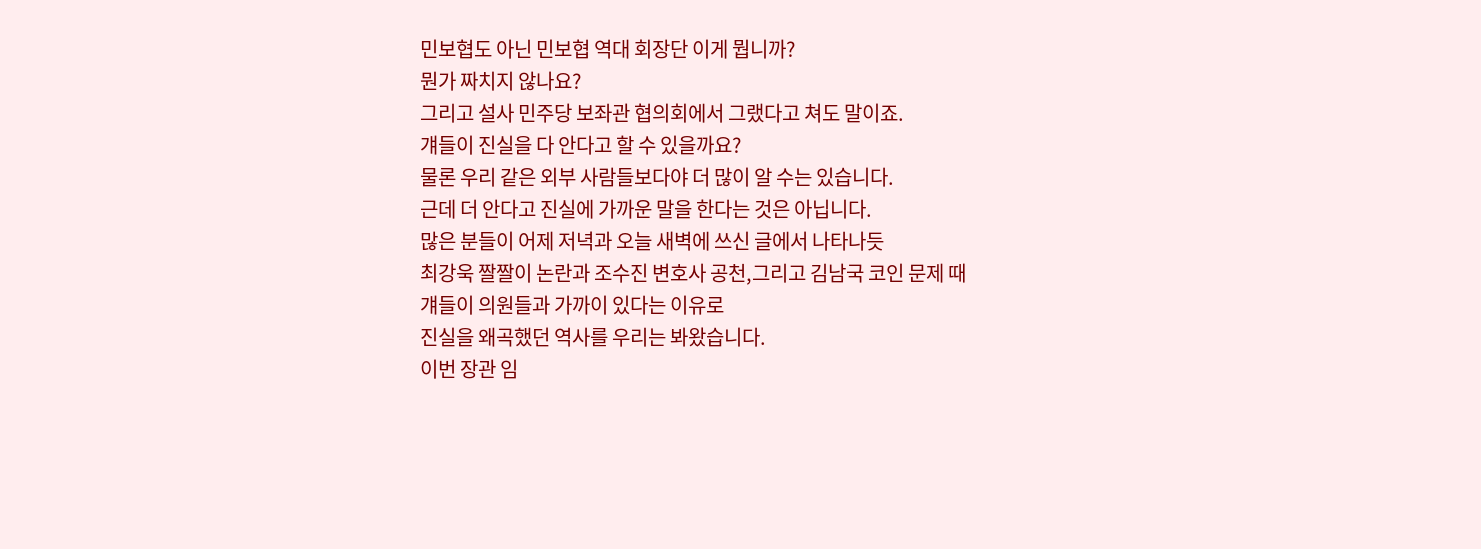민보협도 아닌 민보협 역대 회장단 이게 뭡니까?
뭔가 짜치지 않나요?
그리고 설사 민주당 보좌관 협의회에서 그랬다고 쳐도 말이죠.
걔들이 진실을 다 안다고 할 수 있을까요?
물론 우리 같은 외부 사람들보다야 더 많이 알 수는 있습니다.
근데 더 안다고 진실에 가까운 말을 한다는 것은 아닙니다.
많은 분들이 어제 저녁과 오늘 새벽에 쓰신 글에서 나타나듯
최강욱 짤짤이 논란과 조수진 변호사 공천,그리고 김남국 코인 문제 때
걔들이 의원들과 가까이 있다는 이유로
진실을 왜곡했던 역사를 우리는 봐왔습니다.
이번 장관 임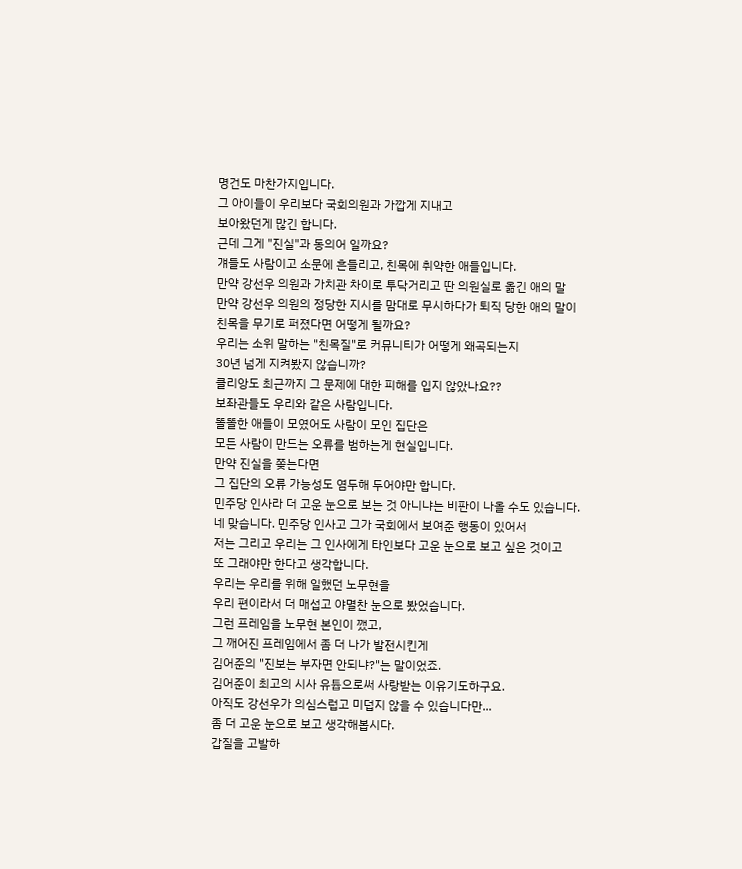명건도 마찬가지입니다.
그 아이들이 우리보다 국회의원과 가깝게 지내고
보아왔던게 많긴 합니다.
근데 그게 "진실"과 동의어 일까요?
걔들도 사람이고 소문에 흔들리고, 친목에 취약한 애들입니다.
만약 강선우 의원과 가치관 차이로 투닥거리고 딴 의원실로 옮긴 애의 말
만약 강선우 의원의 정당한 지시를 맘대로 무시하다가 퇴직 당한 애의 말이
친목을 무기로 퍼졌다면 어떻게 될까요?
우리는 소위 말하는 "친목질"로 커뮤니티가 어떻게 왜곡되는지
30년 넘게 지켜봤지 않습니까?
클리앙도 최근까지 그 문제에 대한 피해를 입지 않았나요??
보좌관들도 우리와 같은 사람입니다.
똘똘한 애들이 모였어도 사람이 모인 집단은
모든 사람이 만드는 오류를 범하는게 현실입니다.
만약 진실을 쫒는다면
그 집단의 오류 가능성도 염두해 두어야만 합니다.
민주당 인사라 더 고운 눈으로 보는 것 아니냐는 비판이 나올 수도 있습니다.
네 맞습니다. 민주당 인사고 그가 국회에서 보여준 행동이 있어서
저는 그리고 우리는 그 인사에게 타인보다 고운 눈으로 보고 싶은 것이고
또 그래야만 한다고 생각합니다.
우리는 우리를 위해 일했던 노무현을
우리 편이라서 더 매섭고 야멸찬 눈으로 봤었습니다.
그런 프레임을 노무현 본인이 깼고,
그 깨어진 프레임에서 좀 더 나가 발전시킨게
김어준의 "진보는 부자면 안되냐?"는 말이었죠.
김어준이 최고의 시사 유튭으로써 사랑받는 이유기도하구요.
아직도 강선우가 의심스럽고 미덥지 않을 수 있습니다만...
좀 더 고운 눈으로 보고 생각해봅시다.
갑질을 고발하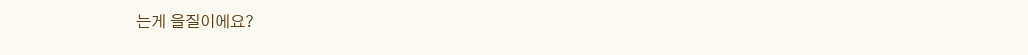는게 을질이에요?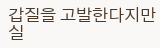갑질을 고발한다지만 실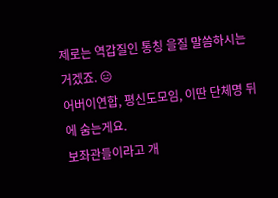제로는 역갑질인 통칭 을질 말씀하시는 거겠죠. 😑
어버이연합, 평신도모임, 이딴 단체명 뒤에 숨는게요.
보좌관들이라고 개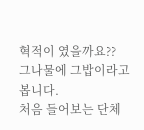혁적이 였을까요??
그나물에 그밥이라고 봅니다.
처음 들어보는 단체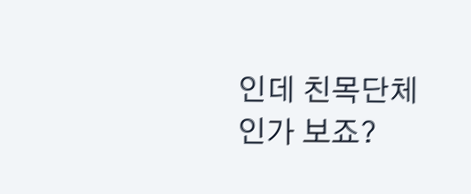인데 친목단체인가 보죠?